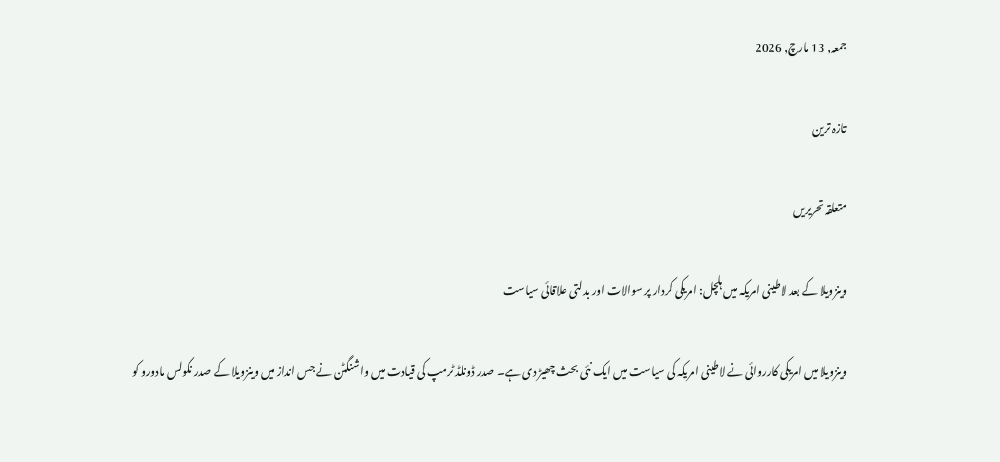جمعہ, 13 مارچ, 2026

تازہ ترین

متعلقہ تحریریں

وینزویلا کے بعد لاطینی امریکہ میں ہلچل: امریکی کردار پر سوالات اور بدلتی علاقائی سیاست

وینزویلا میں امریکی کارروائی نے لاطینی امریکہ کی سیاست میں ایک نئی بحث چھیڑ دی ہے۔ صدر ڈونلڈ ٹرمپ کی قیادت میں واشنگٹن نے جس انداز میں وینزویلا کے صدر نکولس مادورو کو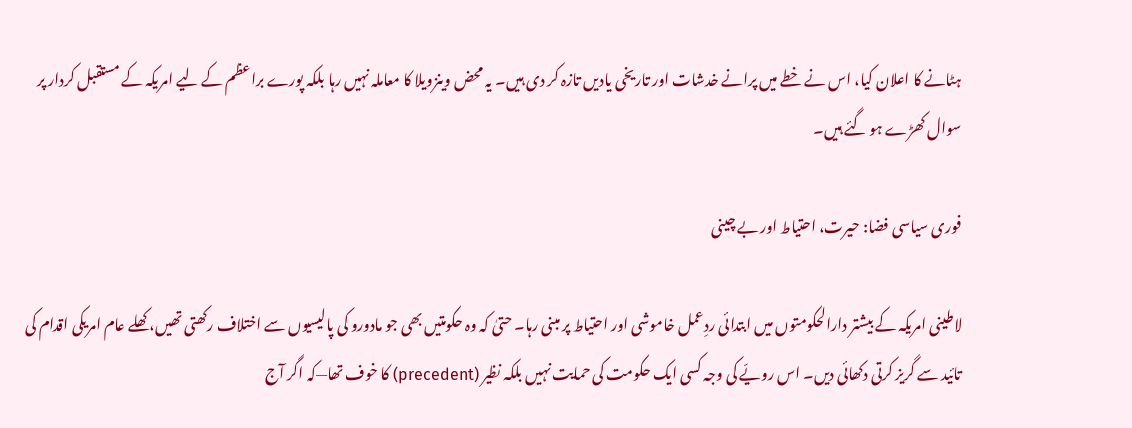ہٹانے کا اعلان کیا، اس نے خطے میں پرانے خدشات اور تاریخی یادیں تازہ کر دی ہیں۔ یہ محض وینزویلا کا معاملہ نہیں رہا بلکہ پورے براعظم کے لیے امریکہ کے مستقبل کردار پر سوال کھڑے ہو گئے ہیں۔

فوری سیاسی فضا: حیرت، احتیاط اور بے چینی

لاطینی امریکہ کے بیشتر دارالحکومتوں میں ابتدائی ردِعمل خاموشی اور احتیاط پر مبنی رہا۔ حتیٰ کہ وہ حکومتیں بھی جو مادورو کی پالیسیوں سے اختلاف رکھتی تھیں، کھلے عام امریکی اقدام کی تائید سے گریز کرتی دکھائی دیں۔ اس رویّے کی وجہ کسی ایک حکومت کی حمایت نہیں بلکہ نظیر (precedent) کا خوف تھا—کہ اگر آج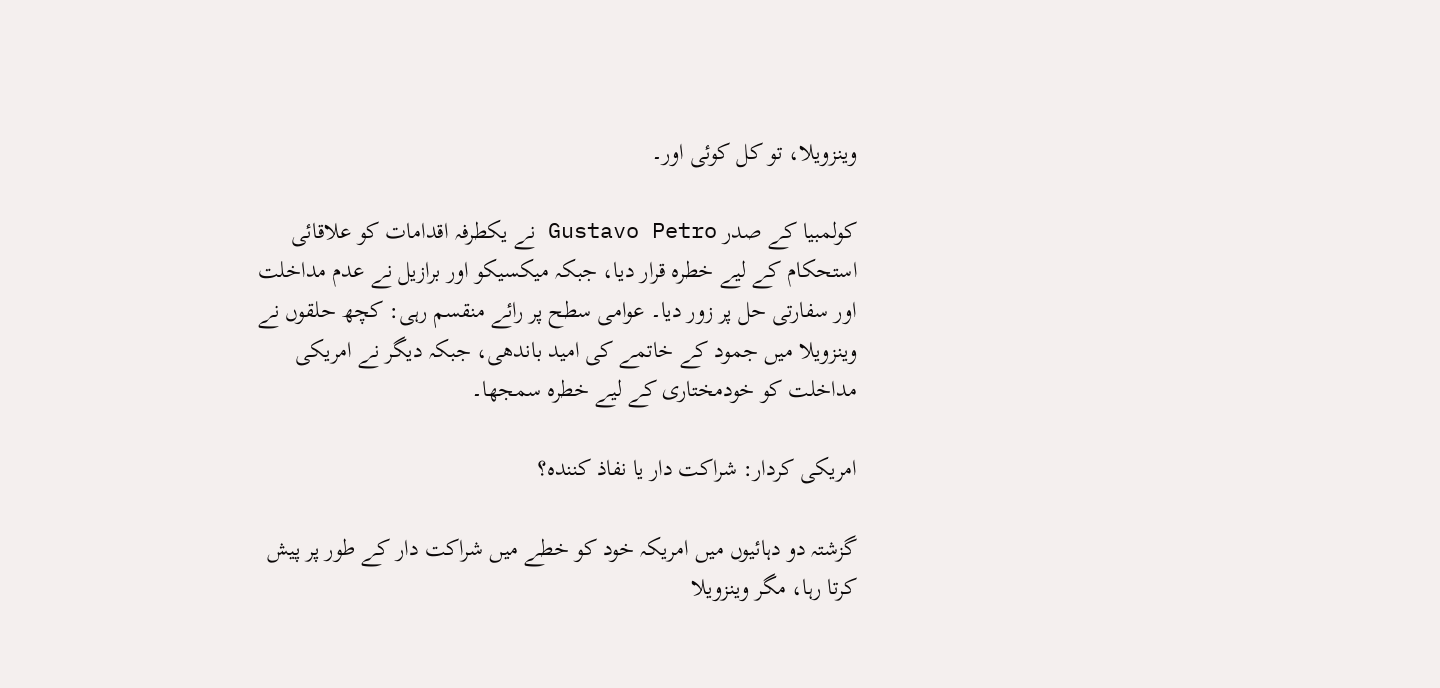وینزویلا، تو کل کوئی اور۔

کولمبیا کے صدر Gustavo Petro نے یکطرفہ اقدامات کو علاقائی استحکام کے لیے خطرہ قرار دیا، جبکہ میکسیکو اور برازیل نے عدم مداخلت اور سفارتی حل پر زور دیا۔ عوامی سطح پر رائے منقسم رہی: کچھ حلقوں نے وینزویلا میں جمود کے خاتمے کی امید باندھی، جبکہ دیگر نے امریکی مداخلت کو خودمختاری کے لیے خطرہ سمجھا۔

امریکی کردار: شراکت دار یا نفاذ کنندہ؟

گزشتہ دو دہائیوں میں امریکہ خود کو خطے میں شراکت دار کے طور پر پیش کرتا رہا، مگر وینزویلا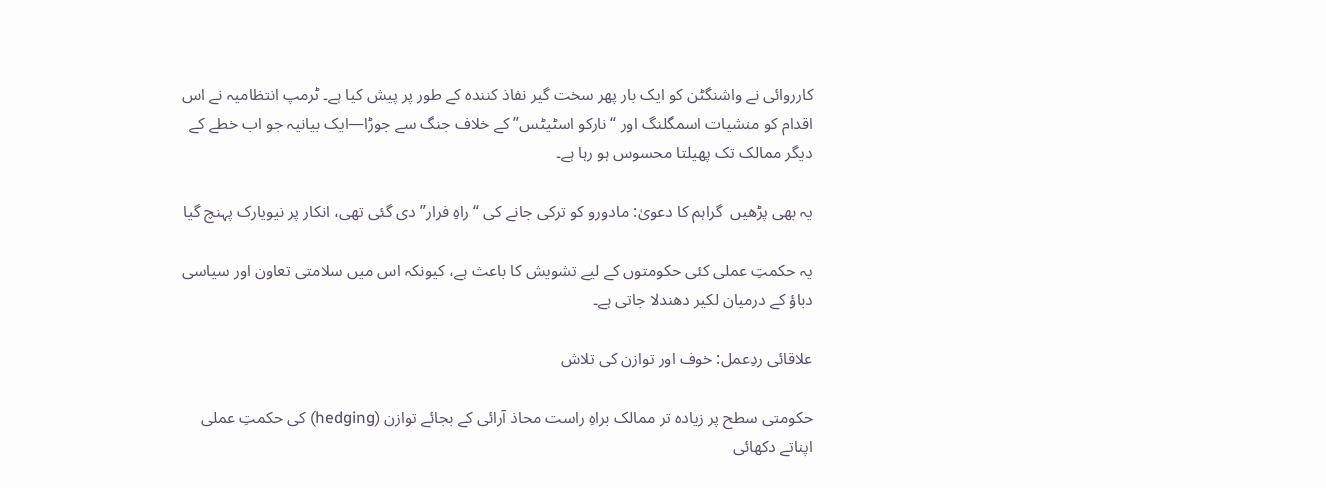کارروائی نے واشنگٹن کو ایک بار پھر سخت گیر نفاذ کنندہ کے طور پر پیش کیا ہے۔ ٹرمپ انتظامیہ نے اس اقدام کو منشیات اسمگلنگ اور “نارکو اسٹیٹس” کے خلاف جنگ سے جوڑا—ایک بیانیہ جو اب خطے کے دیگر ممالک تک پھیلتا محسوس ہو رہا ہے۔

یہ بھی پڑھیں  گراہم کا دعویٰ: مادورو کو ترکی جانے کی “راہِ فرار” دی گئی تھی، انکار پر نیویارک پہنچ گیا

یہ حکمتِ عملی کئی حکومتوں کے لیے تشویش کا باعث ہے، کیونکہ اس میں سلامتی تعاون اور سیاسی دباؤ کے درمیان لکیر دھندلا جاتی ہے۔

علاقائی ردِعمل: خوف اور توازن کی تلاش

حکومتی سطح پر زیادہ تر ممالک براہِ راست محاذ آرائی کے بجائے توازن (hedging) کی حکمتِ عملی اپناتے دکھائی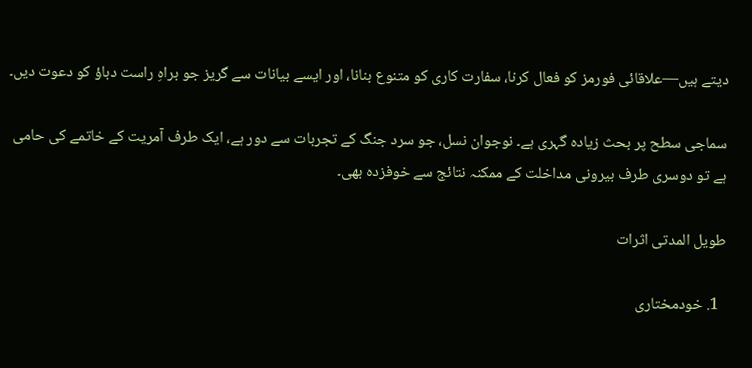دیتے ہیں—علاقائی فورمز کو فعال کرنا، سفارت کاری کو متنوع بنانا، اور ایسے بیانات سے گریز جو براہِ راست دباؤ کو دعوت دیں۔

سماجی سطح پر بحث زیادہ گہری ہے۔ نوجوان نسل، جو سرد جنگ کے تجربات سے دور ہے، ایک طرف آمریت کے خاتمے کی حامی ہے تو دوسری طرف بیرونی مداخلت کے ممکنہ نتائج سے خوفزدہ بھی۔

طویل المدتی اثرات

  1. خودمختاری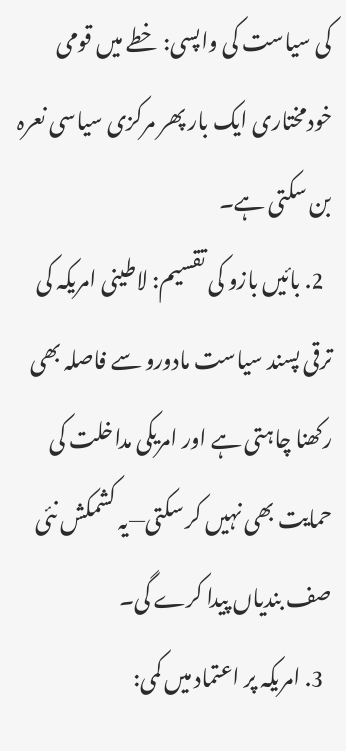کی سیاست کی واپسی: خطے میں قومی خودمختاری ایک بار پھر مرکزی سیاسی نعرہ بن سکتی ہے۔
  2. بائیں بازو کی تقسیم: لاطینی امریکہ کی ترقی پسند سیاست مادورو سے فاصلہ بھی رکھنا چاہتی ہے اور امریکی مداخلت کی حمایت بھی نہیں کر سکتی—یہ کشمکش نئی صف بندیاں پیدا کرے گی۔
  3. امریکہ پر اعتماد میں کمی: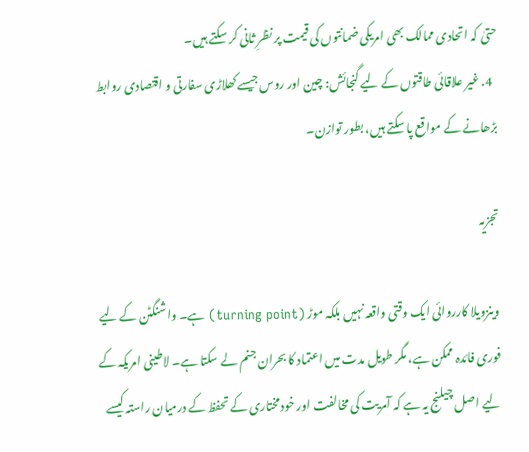حتیٰ کہ اتحادی ممالک بھی امریکی ضمانتوں کی قیمت پر نظرِ ثانی کر سکتے ہیں۔
  4. غیر علاقائی طاقتوں کے لیے گنجائش: چین اور روس جیسے کھلاڑی سفارتی و اقتصادی روابط بڑھانے کے مواقع پا سکتے ہیں، بطور توازن۔

تجزیہ

وینزویلا کارروائی ایک وقتی واقعہ نہیں بلکہ موڑ (turning point) ہے۔ واشنگٹن کے لیے فوری فائدہ ممکن ہے، مگر طویل مدت میں اعتماد کا بحران جنم لے سکتا ہے۔ لاطینی امریکہ کے لیے اصل چیلنج یہ ہے کہ آمریت کی مخالفت اور خودمختاری کے تحفظ کے درمیان راستہ کیسے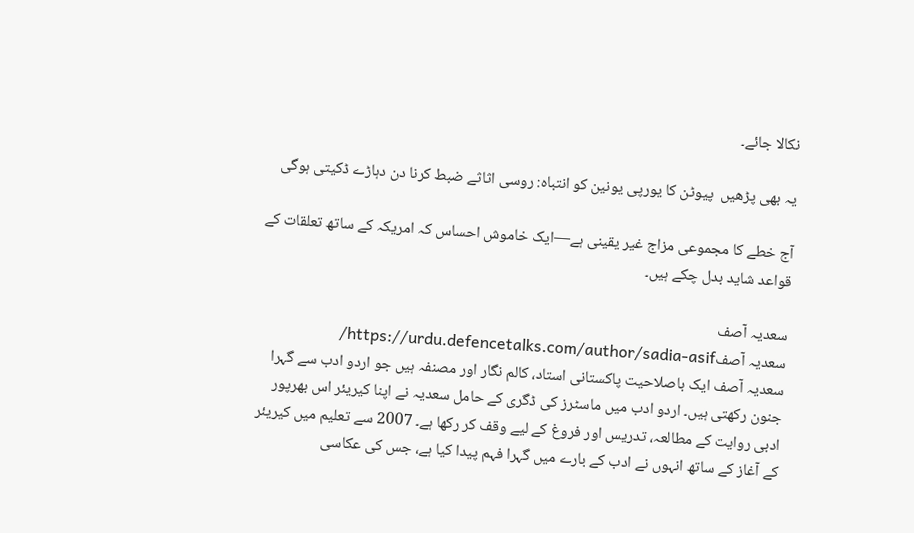نکالا جائے۔

یہ بھی پڑھیں  پیوٹن کا یورپی یونین کو انتباہ: روسی اثاثے ضبط کرنا دن دہاڑے ڈکیتی ہوگی

آج خطے کا مجموعی مزاج غیر یقینی ہے—ایک خاموش احساس کہ امریکہ کے ساتھ تعلقات کے قواعد شاید بدل چکے ہیں۔

سعدیہ آصف
سعدیہ آصفhttps://urdu.defencetalks.com/author/sadia-asif/
سعدیہ آصف ایک باصلاحیت پاکستانی استاد، کالم نگار اور مصنفہ ہیں جو اردو ادب سے گہرا جنون رکھتی ہیں۔ اردو ادب میں ماسٹرز کی ڈگری کے حامل سعدیہ نے اپنا کیریئر اس بھرپور ادبی روایت کے مطالعہ، تدریس اور فروغ کے لیے وقف کر رکھا ہے۔ 2007 سے تعلیم میں کیریئر کے آغاز کے ساتھ انہوں نے ادب کے بارے میں گہرا فہم پیدا کیا ہے، جس کی عکاسی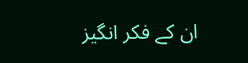ان کے فکر انگیز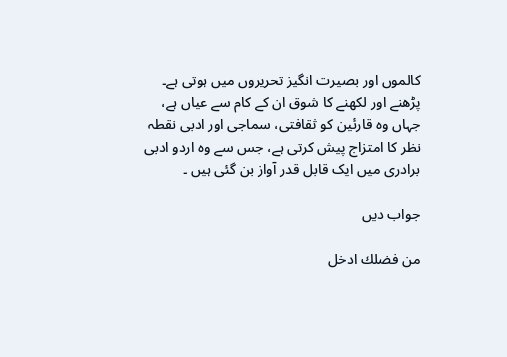کالموں اور بصیرت انگیز تحریروں میں ہوتی ہے۔ پڑھنے اور لکھنے کا شوق ان کے کام سے عیاں ہے، جہاں وہ قارئین کو ثقافتی، سماجی اور ادبی نقطہ نظر کا امتزاج پیش کرتی ہے، جس سے وہ اردو ادبی برادری میں ایک قابل قدر آواز بن گئی ہیں ۔

جواب دیں

من فضلك ادخل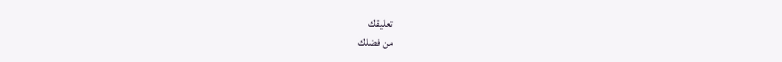تعليقك
من فضلك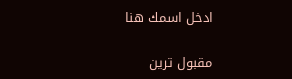ادخل اسمك هنا

مقبول ترین